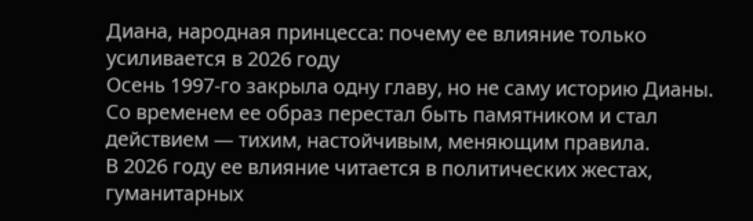Диана, народная принцесса: почему ее влияние только усиливается в 2026 году
Осень 1997‑го закрыла одну главу, но не саму историю Дианы. Со временем ее образ перестал быть памятником и стал действием — тихим, настойчивым, меняющим правила.
В 2026 году ее влияние читается в политических жестах, гуманитарных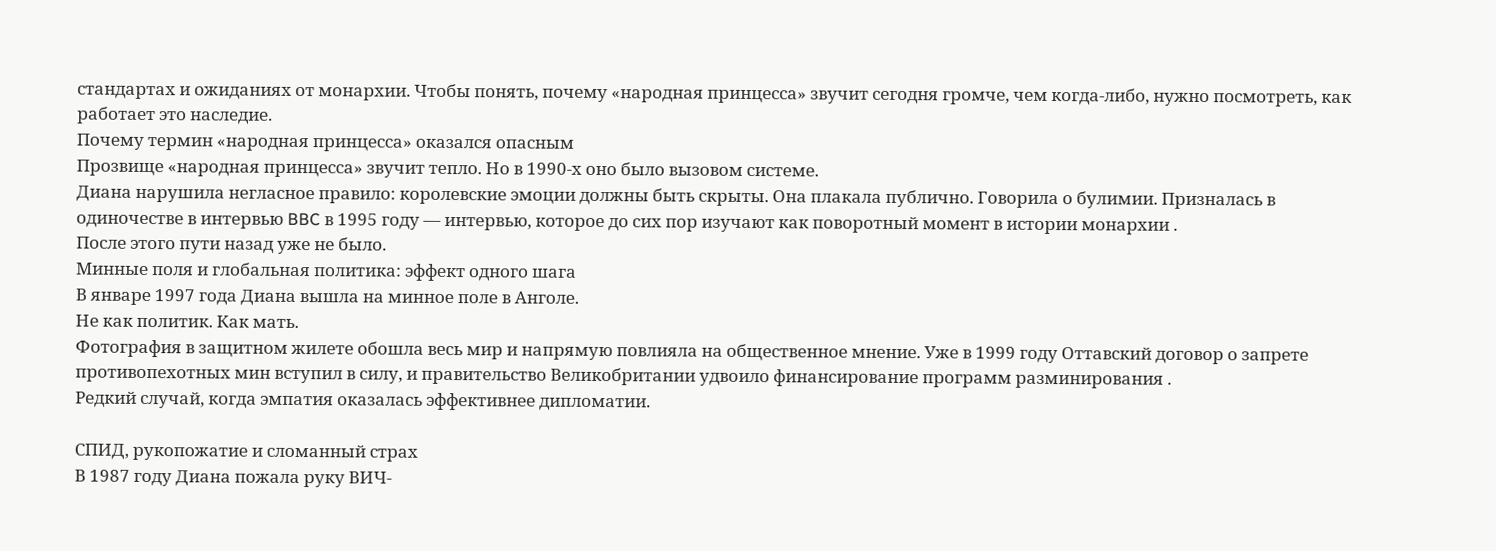стандартах и ожиданиях от монархии. Чтобы понять, почему «народная принцесса» звучит сегодня громче, чем когда‑либо, нужно посмотреть, как работает это наследие.
Почему термин «народная принцесса» оказался опасным
Прозвище «народная принцесса» звучит тепло. Но в 1990-х оно было вызовом системе.
Диана нарушила негласное правило: королевские эмоции должны быть скрыты. Она плакала публично. Говорила о булимии. Призналась в одиночестве в интервью BBC в 1995 году — интервью, которое до сих пор изучают как поворотный момент в истории монархии .
После этого пути назад уже не было.
Минные поля и глобальная политика: эффект одного шага
В январе 1997 года Диана вышла на минное поле в Анголе.
Не как политик. Как мать.
Фотография в защитном жилете обошла весь мир и напрямую повлияла на общественное мнение. Уже в 1999 году Оттавский договор о запрете противопехотных мин вступил в силу, и правительство Великобритании удвоило финансирование программ разминирования .
Редкий случай, когда эмпатия оказалась эффективнее дипломатии.

СПИД, рукопожатие и сломанный страх
В 1987 году Диана пожала руку ВИЧ-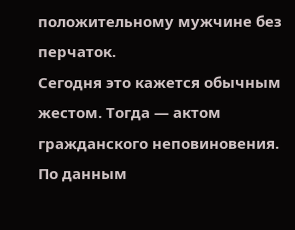положительному мужчине без перчаток.
Сегодня это кажется обычным жестом. Тогда — актом гражданского неповиновения.
По данным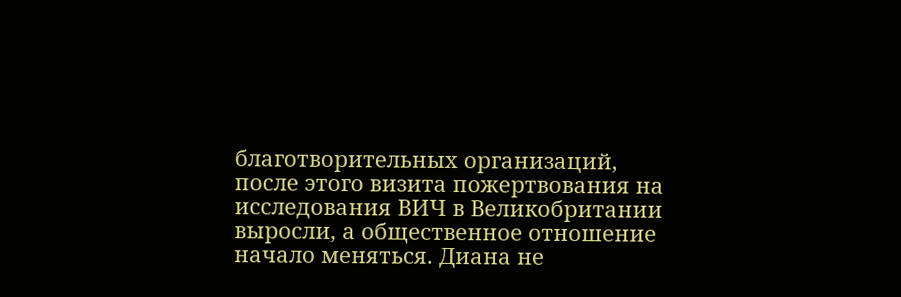благотворительных организаций, после этого визита пожертвования на исследования ВИЧ в Великобритании выросли, а общественное отношение начало меняться. Диана не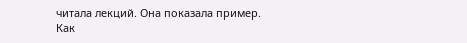читала лекций. Она показала пример.
Как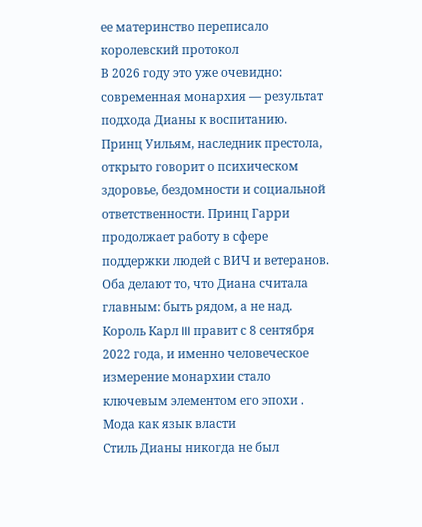ее материнство переписало королевский протокол
В 2026 году это уже очевидно: современная монархия — результат подхода Дианы к воспитанию.
Принц Уильям, наследник престола, открыто говорит о психическом здоровье, бездомности и социальной ответственности. Принц Гарри продолжает работу в сфере поддержки людей с ВИЧ и ветеранов.
Оба делают то, что Диана считала главным: быть рядом, а не над.
Король Карл III правит с 8 сентября 2022 года, и именно человеческое измерение монархии стало ключевым элементом его эпохи .
Мода как язык власти
Стиль Дианы никогда не был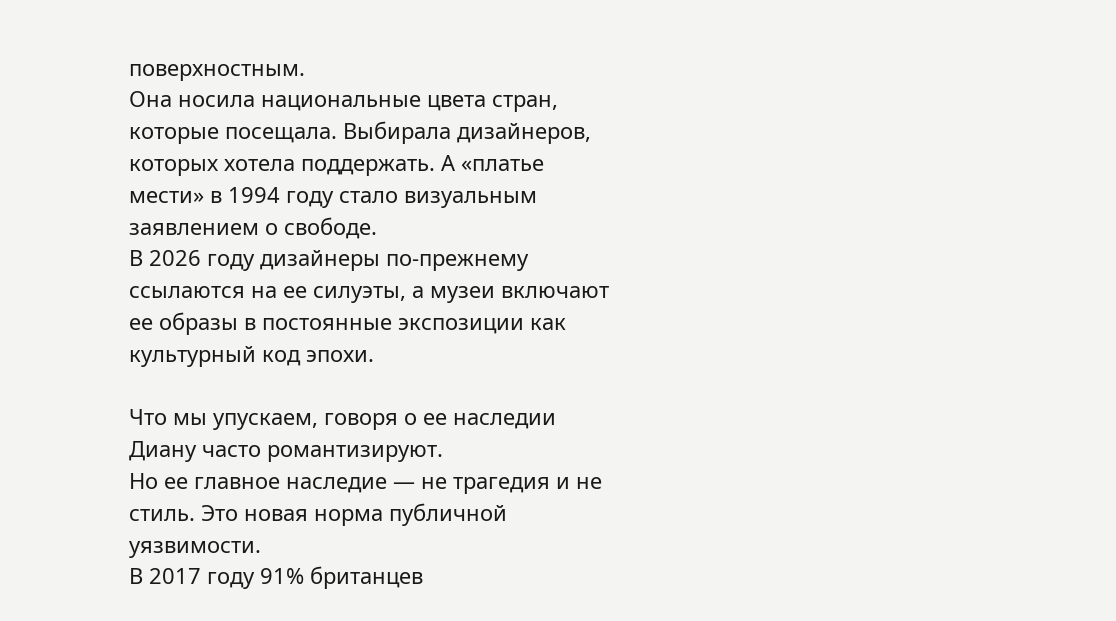поверхностным.
Она носила национальные цвета стран, которые посещала. Выбирала дизайнеров, которых хотела поддержать. А «платье мести» в 1994 году стало визуальным заявлением о свободе.
В 2026 году дизайнеры по-прежнему ссылаются на ее силуэты, а музеи включают ее образы в постоянные экспозиции как культурный код эпохи.

Что мы упускаем, говоря о ее наследии
Диану часто романтизируют.
Но ее главное наследие — не трагедия и не стиль. Это новая норма публичной уязвимости.
В 2017 году 91% британцев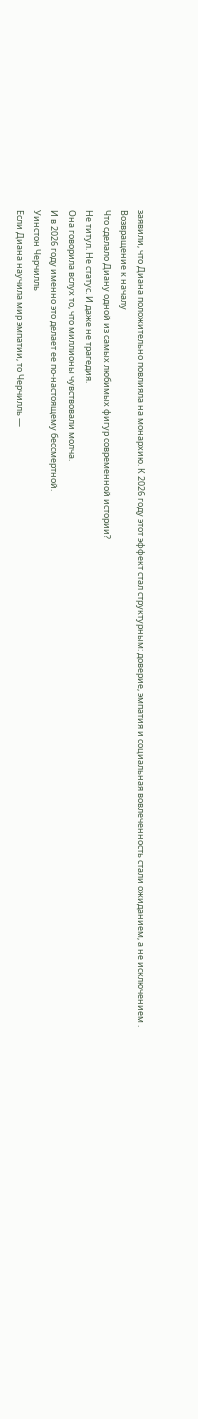заявили, что Диана положительно повлияла на монархию. К 2026 году этот эффект стал структурным: доверие, эмпатия и социальная вовлеченность стали ожиданием, а не исключением .
Возвращение к началу
Что сделало Диану одной из самых любимых фигур современной истории?
Не титул. Не статус. И даже не трагедия.
Она говорила вслух то, что миллионы чувствовали молча.
И в 2026 году именно это делает ее по‑настоящему бессмертной.
Уинстон Черчилль
Если Диана научила мир эмпатии, то Черчилль —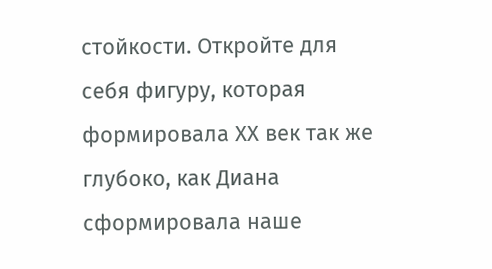стойкости. Откройте для себя фигуру, которая формировала ХХ век так же глубоко, как Диана сформировала наше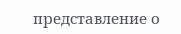представление о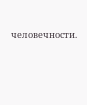человечности.